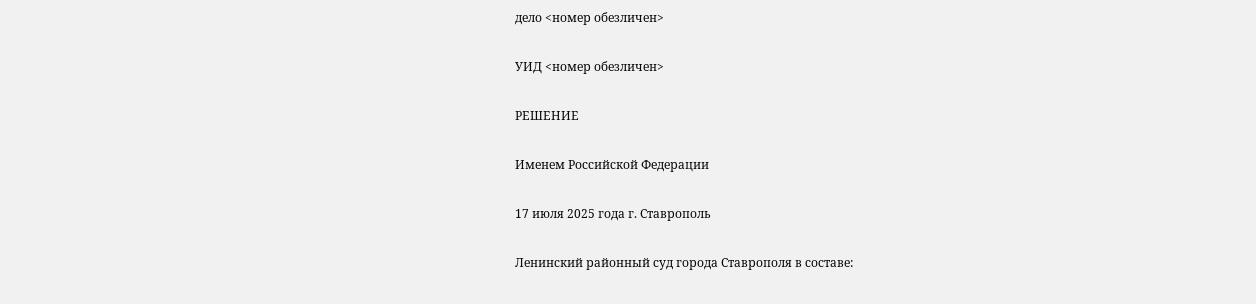дело <номер обезличен>

УИД <номер обезличен>

РЕШЕНИЕ

Именем Российской Федерации

17 июля 2025 года г. Ставрополь

Ленинский районный суд города Ставрополя в составе: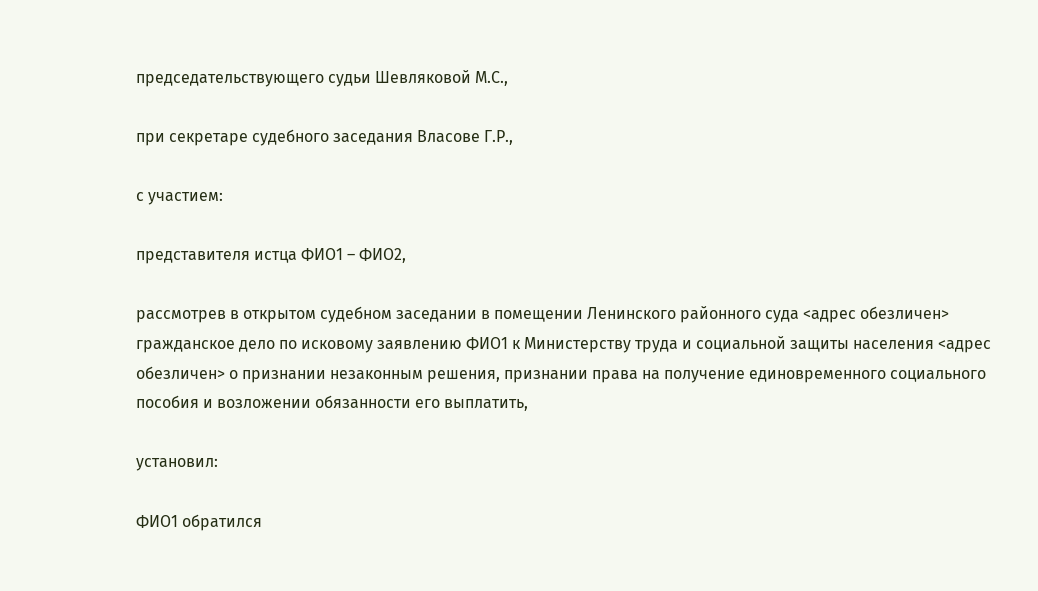председательствующего судьи Шевляковой М.С.,

при секретаре судебного заседания Власове Г.Р.,

с участием:

представителя истца ФИО1 – ФИО2,

рассмотрев в открытом судебном заседании в помещении Ленинского районного суда <адрес обезличен> гражданское дело по исковому заявлению ФИО1 к Министерству труда и социальной защиты населения <адрес обезличен> о признании незаконным решения, признании права на получение единовременного социального пособия и возложении обязанности его выплатить,

установил:

ФИО1 обратился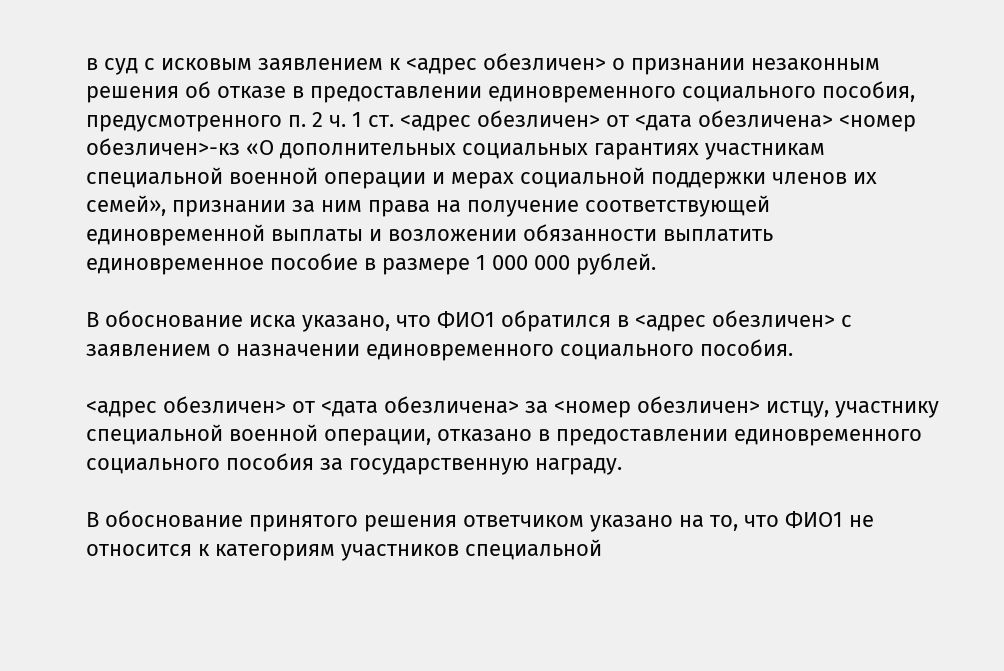в суд с исковым заявлением к <адрес обезличен> о признании незаконным решения об отказе в предоставлении единовременного социального пособия, предусмотренного п. 2 ч. 1 ст. <адрес обезличен> от <дата обезличена> <номер обезличен>-кз «О дополнительных социальных гарантиях участникам специальной военной операции и мерах социальной поддержки членов их семей», признании за ним права на получение соответствующей единовременной выплаты и возложении обязанности выплатить единовременное пособие в размере 1 000 000 рублей.

В обоснование иска указано, что ФИО1 обратился в <адрес обезличен> с заявлением о назначении единовременного социального пособия.

<адрес обезличен> от <дата обезличена> за <номер обезличен> истцу, участнику специальной военной операции, отказано в предоставлении единовременного социального пособия за государственную награду.

В обоснование принятого решения ответчиком указано на то, что ФИО1 не относится к категориям участников специальной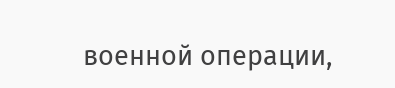военной операции,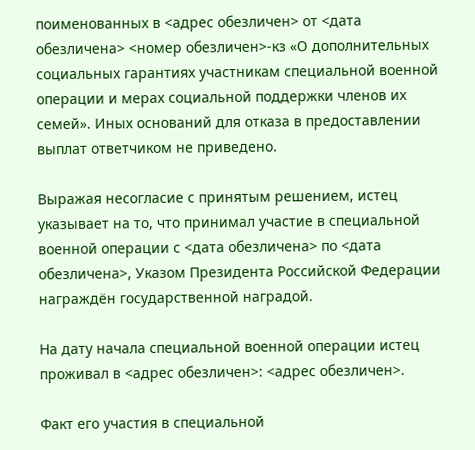поименованных в <адрес обезличен> от <дата обезличена> <номер обезличен>-кз «О дополнительных социальных гарантиях участникам специальной военной операции и мерах социальной поддержки членов их семей». Иных оснований для отказа в предоставлении выплат ответчиком не приведено.

Выражая несогласие с принятым решением, истец указывает на то, что принимал участие в специальной военной операции с <дата обезличена> по <дата обезличена>, Указом Президента Российской Федерации награждён государственной наградой.

На дату начала специальной военной операции истец проживал в <адрес обезличен>: <адрес обезличен>.

Факт его участия в специальной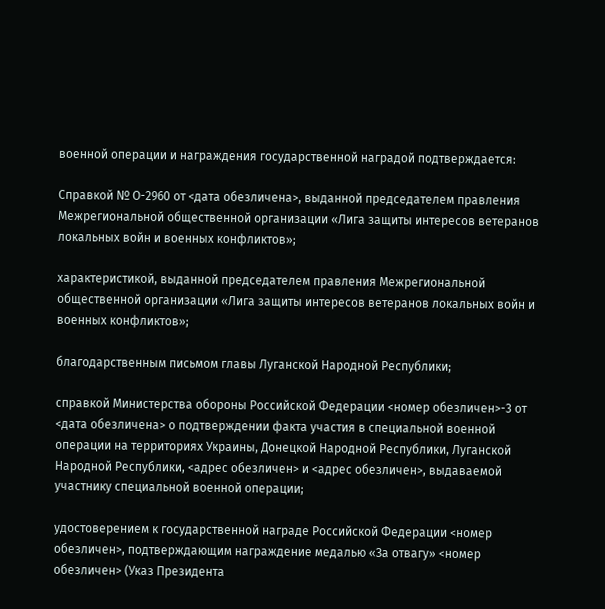военной операции и награждения государственной наградой подтверждается:

Справкой № О-2960 от <дата обезличена>, выданной председателем правления Межрегиональной общественной организации «Лига защиты интересов ветеранов локальных войн и военных конфликтов»;

характеристикой, выданной председателем правления Межрегиональной общественной организации «Лига защиты интересов ветеранов локальных войн и военных конфликтов»;

благодарственным письмом главы Луганской Народной Республики;

справкой Министерства обороны Российской Федерации <номер обезличен>-3 от <дата обезличена> о подтверждении факта участия в специальной военной операции на территориях Украины, Донецкой Народной Республики, Луганской Народной Республики, <адрес обезличен> и <адрес обезличен>, выдаваемой участнику специальной военной операции;

удостоверением к государственной награде Российской Федерации <номер обезличен>, подтверждающим награждение медалью «За отвагу» <номер обезличен> (Указ Президента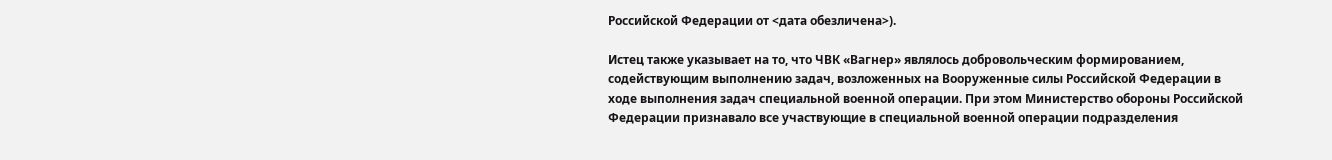Российской Федерации от <дата обезличена>).

Истец также указывает на то, что ЧВК «Вагнер» являлось добровольческим формированием, содействующим выполнению задач, возложенных на Вооруженные силы Российской Федерации в ходе выполнения задач специальной военной операции. При этом Министерство обороны Российской Федерации признавало все участвующие в специальной военной операции подразделения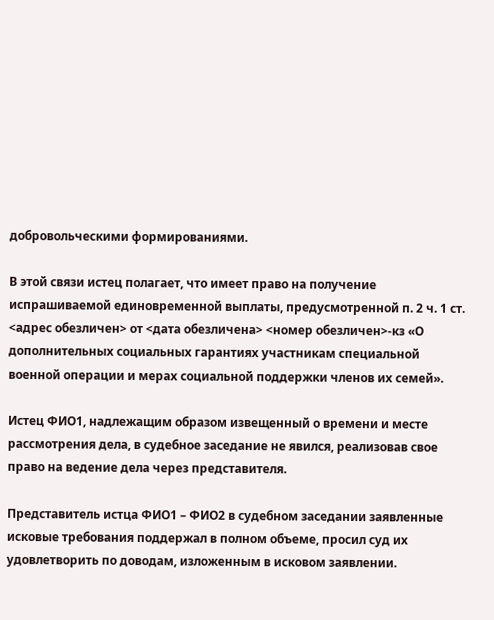добровольческими формированиями.

В этой связи истец полагает, что имеет право на получение испрашиваемой единовременной выплаты, предусмотренной п. 2 ч. 1 ст. <адрес обезличен> от <дата обезличена> <номер обезличен>-кз «О дополнительных социальных гарантиях участникам специальной военной операции и мерах социальной поддержки членов их семей».

Истец ФИО1, надлежащим образом извещенный о времени и месте рассмотрения дела, в судебное заседание не явился, реализовав свое право на ведение дела через представителя.

Представитель истца ФИО1 – ФИО2 в судебном заседании заявленные исковые требования поддержал в полном объеме, просил суд их удовлетворить по доводам, изложенным в исковом заявлении.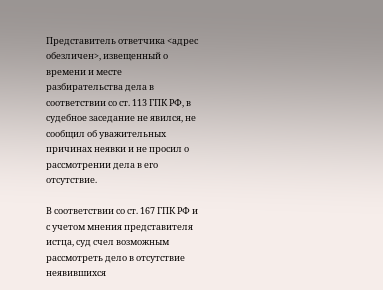Представитель ответчика <адрес обезличен>, извещенный о времени и месте разбирательства дела в соответствии со ст. 113 ГПК РФ, в судебное заседание не явился, не сообщил об уважительных причинах неявки и не просил о рассмотрении дела в его отсутствие.

В соответствии со ст. 167 ГПК РФ и с учетом мнения представителя истца, суд счел возможным рассмотреть дело в отсутствие неявившихся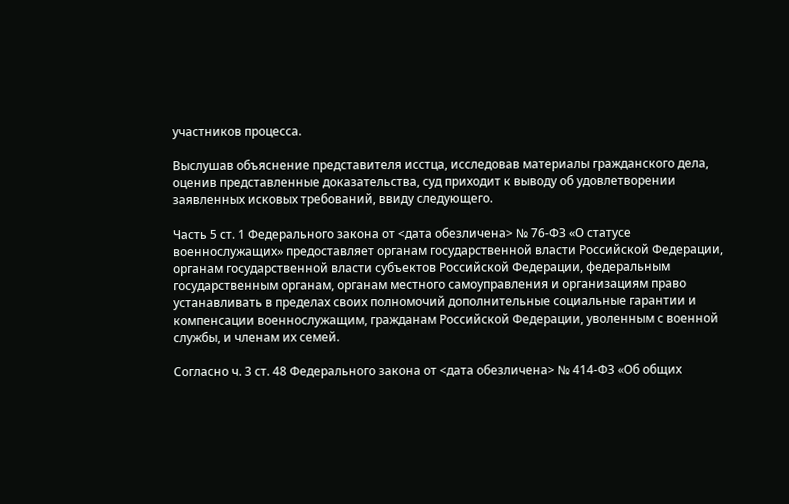участников процесса.

Выслушав объяснение представителя исстца, исследовав материалы гражданского дела, оценив представленные доказательства, суд приходит к выводу об удовлетворении заявленных исковых требований, ввиду следующего.

Часть 5 ст. 1 Федерального закона от <дата обезличена> № 76-ФЗ «О статусе военнослужащих» предоставляет органам государственной власти Российской Федерации, органам государственной власти субъектов Российской Федерации, федеральным государственным органам, органам местного самоуправления и организациям право устанавливать в пределах своих полномочий дополнительные социальные гарантии и компенсации военнослужащим, гражданам Российской Федерации, уволенным с военной службы, и членам их семей.

Согласно ч. 3 ст. 48 Федерального закона от <дата обезличена> № 414-ФЗ «Об общих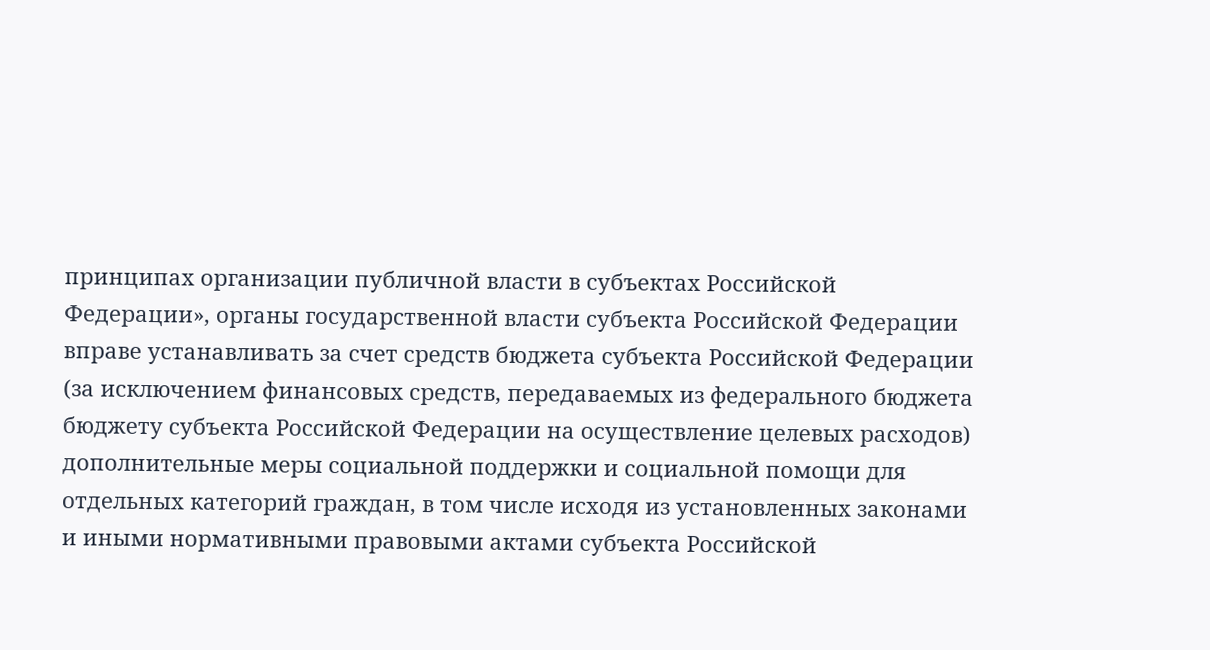принципах организации публичной власти в субъектах Российской Федерации», органы государственной власти субъекта Российской Федерации вправе устанавливать за счет средств бюджета субъекта Российской Федерации (за исключением финансовых средств, передаваемых из федерального бюджета бюджету субъекта Российской Федерации на осуществление целевых расходов) дополнительные меры социальной поддержки и социальной помощи для отдельных категорий граждан, в том числе исходя из установленных законами и иными нормативными правовыми актами субъекта Российской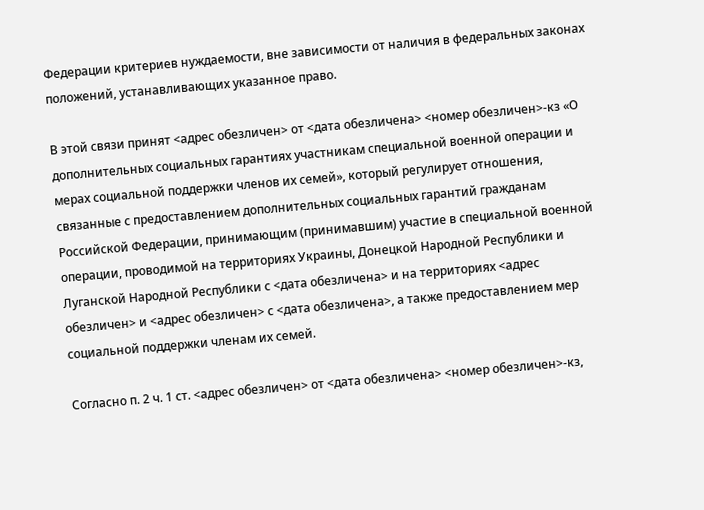Федерации критериев нуждаемости, вне зависимости от наличия в федеральных законах положений, устанавливающих указанное право.

В этой связи принят <адрес обезличен> от <дата обезличена> <номер обезличен>-кз «О дополнительных социальных гарантиях участникам специальной военной операции и мерах социальной поддержки членов их семей», который регулирует отношения, связанные с предоставлением дополнительных социальных гарантий гражданам Российской Федерации, принимающим (принимавшим) участие в специальной военной операции, проводимой на территориях Украины, Донецкой Народной Республики и Луганской Народной Республики с <дата обезличена> и на территориях <адрес обезличен> и <адрес обезличен> с <дата обезличена>, а также предоставлением мер социальной поддержки членам их семей.

Согласно п. 2 ч. 1 ст. <адрес обезличен> от <дата обезличена> <номер обезличен>-кз,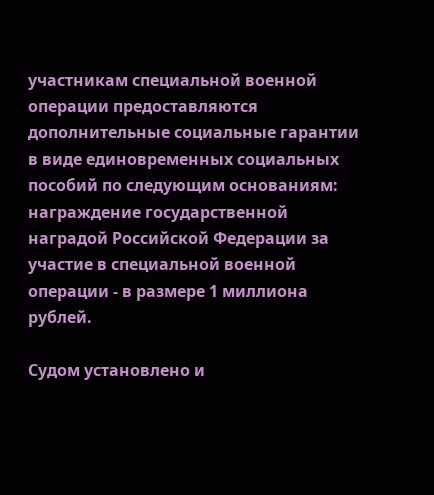участникам специальной военной операции предоставляются дополнительные социальные гарантии в виде единовременных социальных пособий по следующим основаниям: награждение государственной наградой Российской Федерации за участие в специальной военной операции - в размере 1 миллиона рублей.

Судом установлено и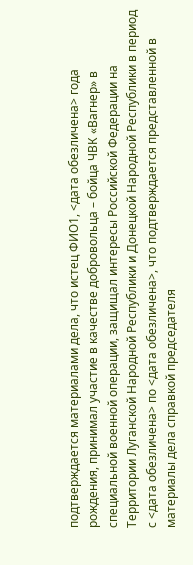подтверждается материалами дела, что истец ФИО1, <дата обезличена> года рождения, принимал участие в качестве добровольца – бойца ЧВК «Вагнер» в специальной военной операции, защищал интересы Российской Федерации на Территории Луганской Народной Республики и Донецкой Народной Республики в период с <дата обезличена> по <дата обезличена>, что подтверждается представленной в материалы дела справкой председателя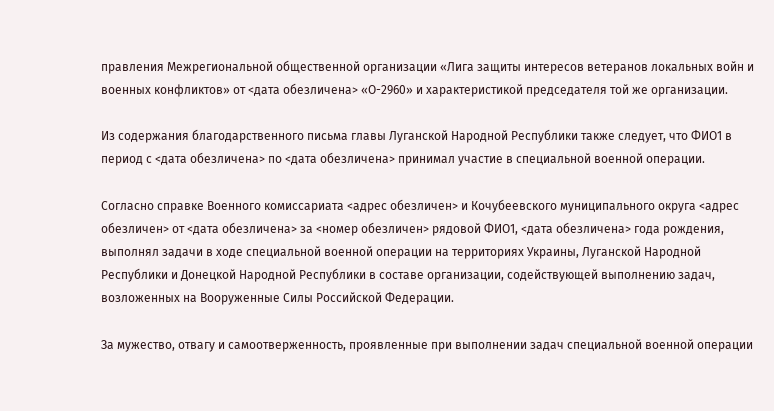правления Межрегиональной общественной организации «Лига защиты интересов ветеранов локальных войн и военных конфликтов» от <дата обезличена> «О-2960» и характеристикой председателя той же организации.

Из содержания благодарственного письма главы Луганской Народной Республики также следует, что ФИО1 в период с <дата обезличена> по <дата обезличена> принимал участие в специальной военной операции.

Согласно справке Военного комиссариата <адрес обезличен> и Кочубеевского муниципального округа <адрес обезличен> от <дата обезличена> за <номер обезличен> рядовой ФИО1, <дата обезличена> года рождения, выполнял задачи в ходе специальной военной операции на территориях Украины, Луганской Народной Республики и Донецкой Народной Республики в составе организации, содействующей выполнению задач, возложенных на Вооруженные Силы Российской Федерации.

За мужество, отвагу и самоотверженность, проявленные при выполнении задач специальной военной операции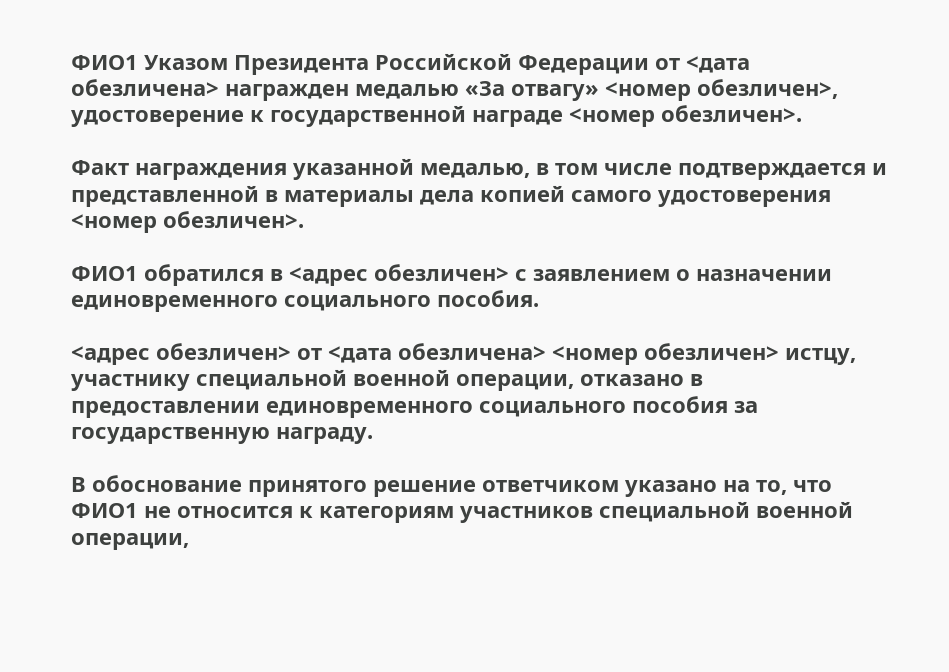ФИО1 Указом Президента Российской Федерации от <дата обезличена> награжден медалью «За отвагу» <номер обезличен>, удостоверение к государственной награде <номер обезличен>.

Факт награждения указанной медалью, в том числе подтверждается и представленной в материалы дела копией самого удостоверения <номер обезличен>.

ФИО1 обратился в <адрес обезличен> с заявлением о назначении единовременного социального пособия.

<адрес обезличен> от <дата обезличена> <номер обезличен> истцу, участнику специальной военной операции, отказано в предоставлении единовременного социального пособия за государственную награду.

В обоснование принятого решение ответчиком указано на то, что ФИО1 не относится к категориям участников специальной военной операции,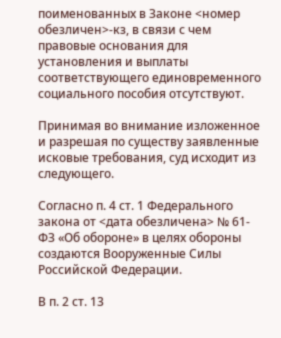поименованных в Законе <номер обезличен>-кз, в связи с чем правовые основания для установления и выплаты соответствующего единовременного социального пособия отсутствуют.

Принимая во внимание изложенное и разрешая по существу заявленные исковые требования, суд исходит из следующего.

Согласно п. 4 ст. 1 Федерального закона от <дата обезличена> № 61-ФЗ «Об обороне» в целях обороны создаются Вооруженные Силы Российской Федерации.

В п. 2 ст. 13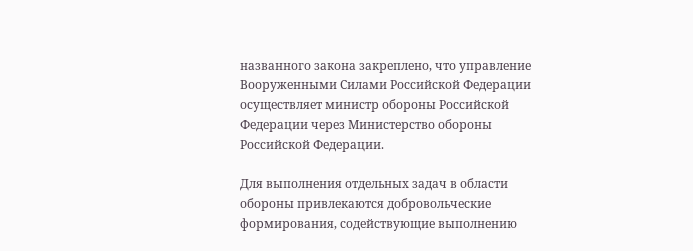названного закона закреплено, что управление Вооруженными Силами Российской Федерации осуществляет министр обороны Российской Федерации через Министерство обороны Российской Федерации.

Для выполнения отдельных задач в области обороны привлекаются добровольческие формирования, содействующие выполнению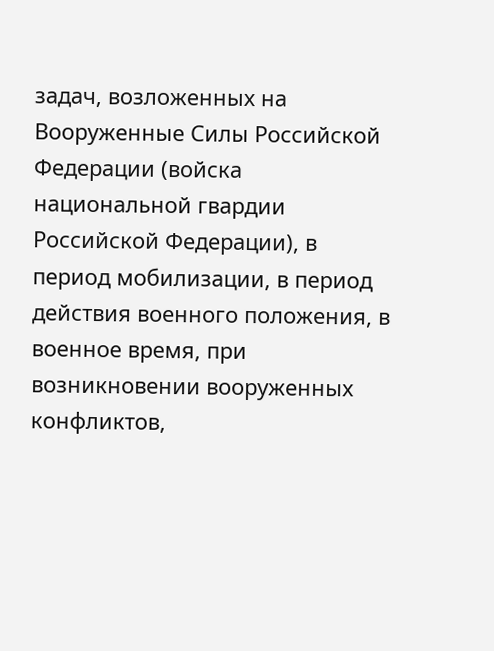задач, возложенных на Вооруженные Силы Российской Федерации (войска национальной гвардии Российской Федерации), в период мобилизации, в период действия военного положения, в военное время, при возникновении вооруженных конфликтов,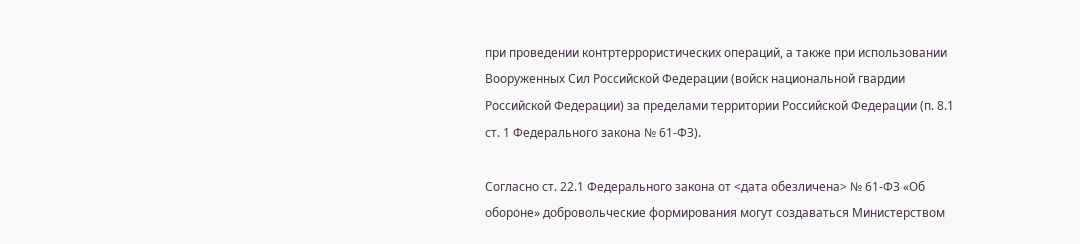при проведении контртеррористических операций, а также при использовании Вооруженных Сил Российской Федерации (войск национальной гвардии Российской Федерации) за пределами территории Российской Федерации (п. 8.1 ст. 1 Федерального закона № 61-ФЗ).

Согласно ст. 22.1 Федерального закона от <дата обезличена> № 61-ФЗ «Об обороне» добровольческие формирования могут создаваться Министерством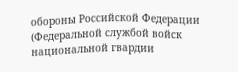обороны Российской Федерации (Федеральной службой войск национальной гвардии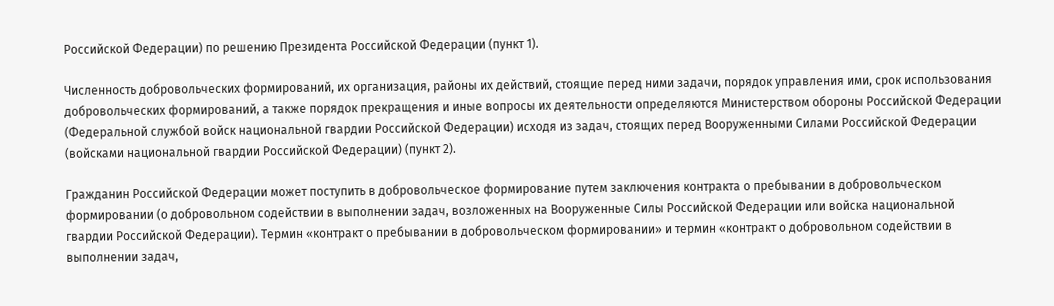Российской Федерации) по решению Президента Российской Федерации (пункт 1).

Численность добровольческих формирований, их организация, районы их действий, стоящие перед ними задачи, порядок управления ими, срок использования добровольческих формирований, а также порядок прекращения и иные вопросы их деятельности определяются Министерством обороны Российской Федерации (Федеральной службой войск национальной гвардии Российской Федерации) исходя из задач, стоящих перед Вооруженными Силами Российской Федерации (войсками национальной гвардии Российской Федерации) (пункт 2).

Гражданин Российской Федерации может поступить в добровольческое формирование путем заключения контракта о пребывании в добровольческом формировании (о добровольном содействии в выполнении задач, возложенных на Вооруженные Силы Российской Федерации или войска национальной гвардии Российской Федерации). Термин «контракт о пребывании в добровольческом формировании» и термин «контракт о добровольном содействии в выполнении задач,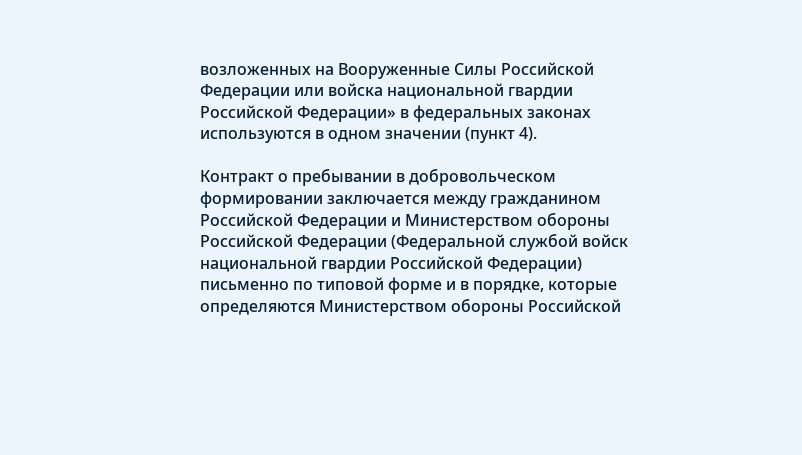возложенных на Вооруженные Силы Российской Федерации или войска национальной гвардии Российской Федерации» в федеральных законах используются в одном значении (пункт 4).

Контракт о пребывании в добровольческом формировании заключается между гражданином Российской Федерации и Министерством обороны Российской Федерации (Федеральной службой войск национальной гвардии Российской Федерации) письменно по типовой форме и в порядке, которые определяются Министерством обороны Российской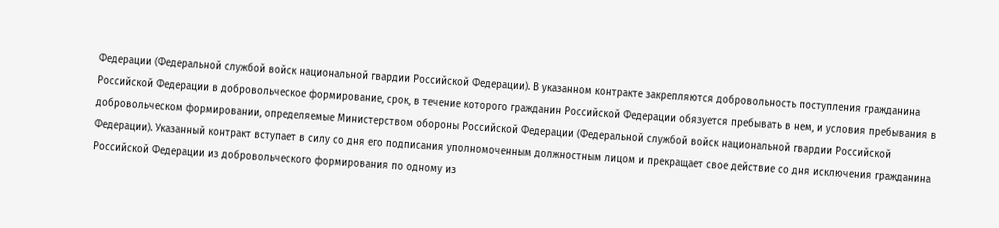Федерации (Федеральной службой войск национальной гвардии Российской Федерации). В указанном контракте закрепляются добровольность поступления гражданина Российской Федерации в добровольческое формирование, срок, в течение которого гражданин Российской Федерации обязуется пребывать в нем, и условия пребывания в добровольческом формировании, определяемые Министерством обороны Российской Федерации (Федеральной службой войск национальной гвардии Российской Федерации). Указанный контракт вступает в силу со дня его подписания уполномоченным должностным лицом и прекращает свое действие со дня исключения гражданина Российской Федерации из добровольческого формирования по одному из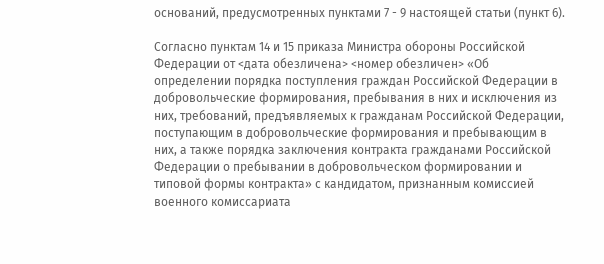оснований, предусмотренных пунктами 7 - 9 настоящей статьи (пункт 6).

Согласно пунктам 14 и 15 приказа Министра обороны Российской Федерации от <дата обезличена> <номер обезличен> «Об определении порядка поступления граждан Российской Федерации в добровольческие формирования, пребывания в них и исключения из них, требований, предъявляемых к гражданам Российской Федерации, поступающим в добровольческие формирования и пребывающим в них, а также порядка заключения контракта гражданами Российской Федерации о пребывании в добровольческом формировании и типовой формы контракта» с кандидатом, признанным комиссией военного комиссариата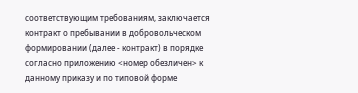соответствующим требованиям, заключается контракт о пребывании в добровольческом формировании (далее - контракт) в порядке согласно приложению <номер обезличен> к данному приказу и по типовой форме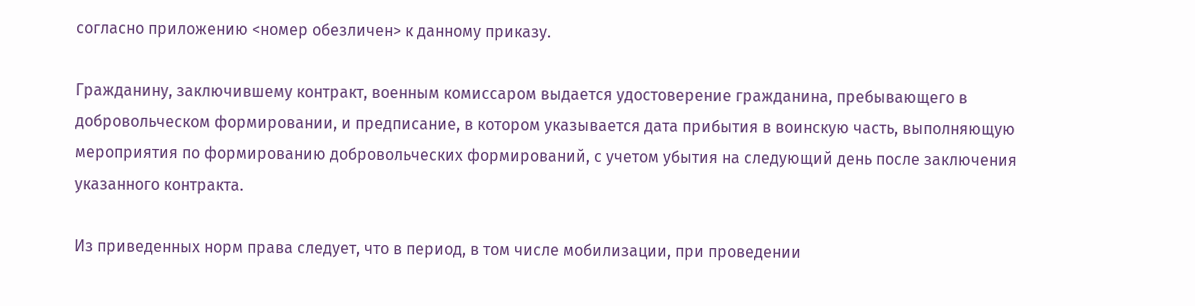согласно приложению <номер обезличен> к данному приказу.

Гражданину, заключившему контракт, военным комиссаром выдается удостоверение гражданина, пребывающего в добровольческом формировании, и предписание, в котором указывается дата прибытия в воинскую часть, выполняющую мероприятия по формированию добровольческих формирований, с учетом убытия на следующий день после заключения указанного контракта.

Из приведенных норм права следует, что в период, в том числе мобилизации, при проведении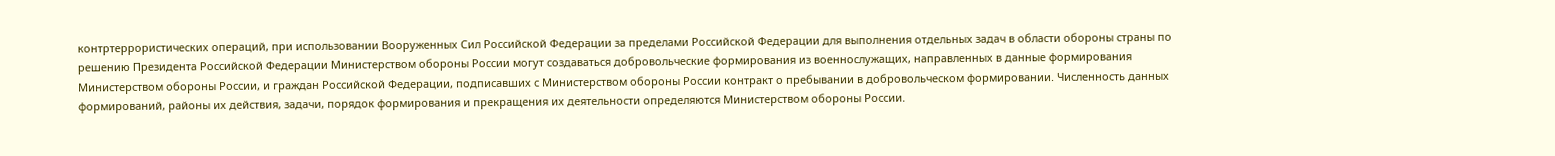контртеррористических операций, при использовании Вооруженных Сил Российской Федерации за пределами Российской Федерации для выполнения отдельных задач в области обороны страны по решению Президента Российской Федерации Министерством обороны России могут создаваться добровольческие формирования из военнослужащих, направленных в данные формирования Министерством обороны России, и граждан Российской Федерации, подписавших с Министерством обороны России контракт о пребывании в добровольческом формировании. Численность данных формирований, районы их действия, задачи, порядок формирования и прекращения их деятельности определяются Министерством обороны России.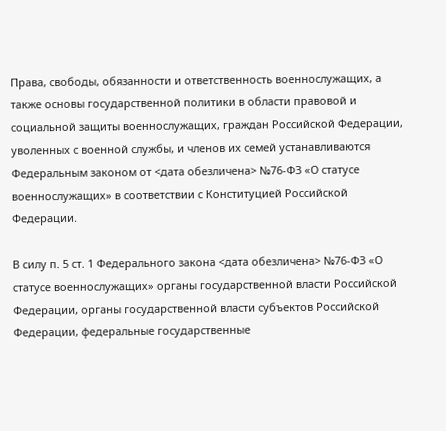Права, свободы, обязанности и ответственность военнослужащих, а также основы государственной политики в области правовой и социальной защиты военнослужащих, граждан Российской Федерации, уволенных с военной службы, и членов их семей устанавливаются Федеральным законом от <дата обезличена> №76-ФЗ «О статусе военнослужащих» в соответствии с Конституцией Российской Федерации.

В силу п. 5 ст. 1 Федерального закона <дата обезличена> №76-ФЗ «О статусе военнослужащих» органы государственной власти Российской Федерации, органы государственной власти субъектов Российской Федерации, федеральные государственные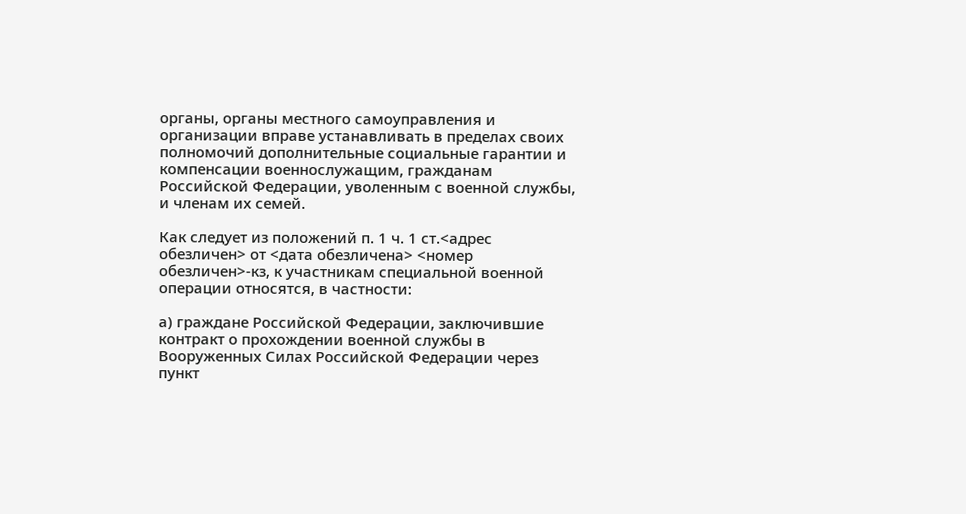органы, органы местного самоуправления и организации вправе устанавливать в пределах своих полномочий дополнительные социальные гарантии и компенсации военнослужащим, гражданам Российской Федерации, уволенным с военной службы, и членам их семей.

Как следует из положений п. 1 ч. 1 ст.<адрес обезличен> от <дата обезличена> <номер обезличен>-кз, к участникам специальной военной операции относятся, в частности:

а) граждане Российской Федерации, заключившие контракт о прохождении военной службы в Вооруженных Силах Российской Федерации через пункт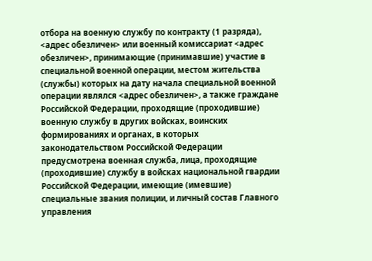отбора на военную службу по контракту (1 разряда), <адрес обезличен> или военный комиссариат <адрес обезличен>, принимающие (принимавшие) участие в специальной военной операции, местом жительства (службы) которых на дату начала специальной военной операции являлся <адрес обезличен>, а также граждане Российской Федерации, проходящие (проходившие) военную службу в других войсках, воинских формированиях и органах, в которых законодательством Российской Федерации предусмотрена военная служба, лица, проходящие (проходившие) службу в войсках национальной гвардии Российской Федерации, имеющие (имевшие) специальные звания полиции, и личный состав Главного управления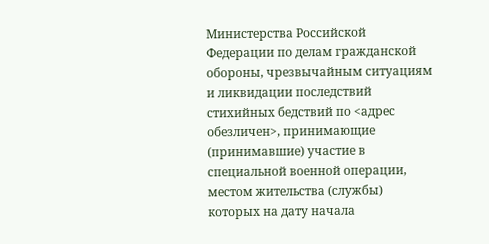Министерства Российской Федерации по делам гражданской обороны, чрезвычайным ситуациям и ликвидации последствий стихийных бедствий по <адрес обезличен>, принимающие (принимавшие) участие в специальной военной операции, местом жительства (службы) которых на дату начала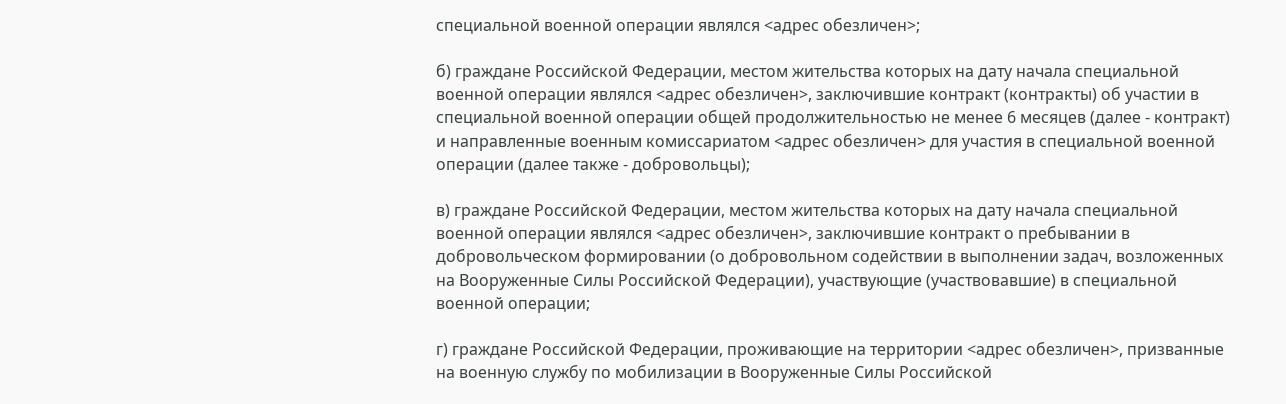специальной военной операции являлся <адрес обезличен>;

б) граждане Российской Федерации, местом жительства которых на дату начала специальной военной операции являлся <адрес обезличен>, заключившие контракт (контракты) об участии в специальной военной операции общей продолжительностью не менее 6 месяцев (далее - контракт) и направленные военным комиссариатом <адрес обезличен> для участия в специальной военной операции (далее также - добровольцы);

в) граждане Российской Федерации, местом жительства которых на дату начала специальной военной операции являлся <адрес обезличен>, заключившие контракт о пребывании в добровольческом формировании (о добровольном содействии в выполнении задач, возложенных на Вооруженные Силы Российской Федерации), участвующие (участвовавшие) в специальной военной операции;

г) граждане Российской Федерации, проживающие на территории <адрес обезличен>, призванные на военную службу по мобилизации в Вооруженные Силы Российской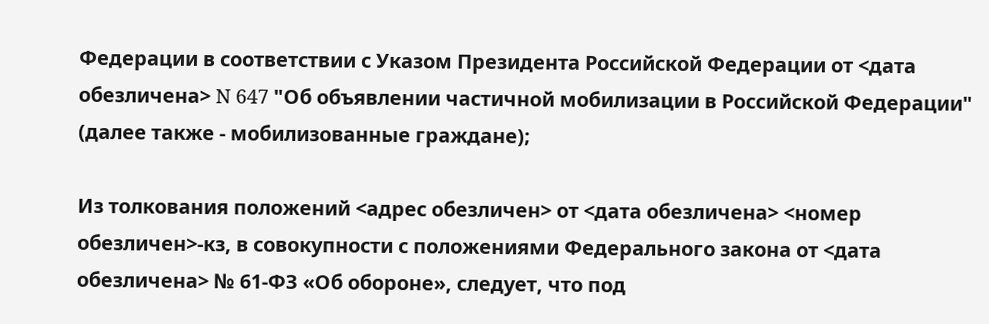Федерации в соответствии с Указом Президента Российской Федерации от <дата обезличена> N 647 "Об объявлении частичной мобилизации в Российской Федерации" (далее также - мобилизованные граждане);

Из толкования положений <адрес обезличен> от <дата обезличена> <номер обезличен>-кз, в совокупности с положениями Федерального закона от <дата обезличена> № 61-ФЗ «Об обороне», следует, что под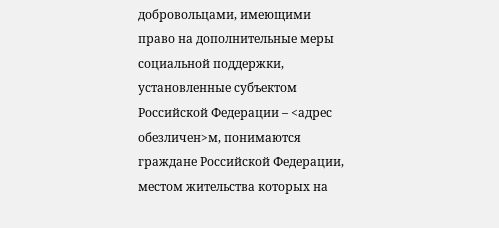добровольцами, имеющими право на дополнительные меры социальной поддержки, установленные субъектом Российской Федерации – <адрес обезличен>м, понимаются граждане Российской Федерации, местом жительства которых на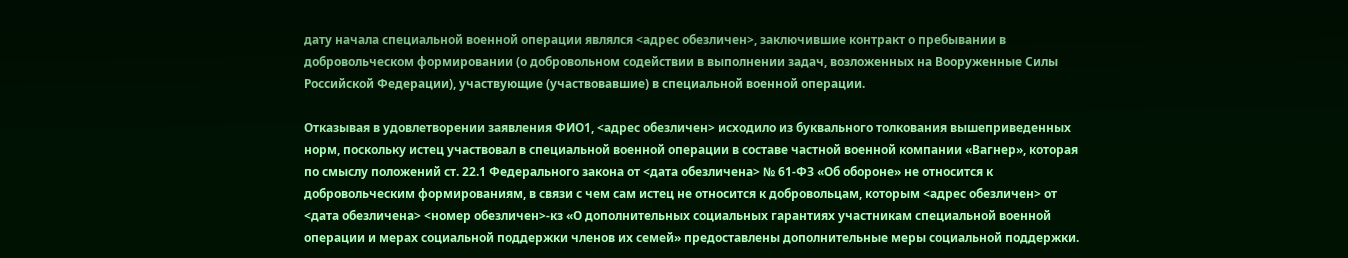дату начала специальной военной операции являлся <адрес обезличен>, заключившие контракт о пребывании в добровольческом формировании (о добровольном содействии в выполнении задач, возложенных на Вооруженные Силы Российской Федерации), участвующие (участвовавшие) в специальной военной операции.

Отказывая в удовлетворении заявления ФИО1, <адрес обезличен> исходило из буквального толкования вышеприведенных норм, поскольку истец участвовал в специальной военной операции в составе частной военной компании «Вагнер», которая по смыслу положений ст. 22.1 Федерального закона от <дата обезличена> № 61-ФЗ «Об обороне» не относится к добровольческим формированиям, в связи с чем сам истец не относится к добровольцам, которым <адрес обезличен> от <дата обезличена> <номер обезличен>-кз «О дополнительных социальных гарантиях участникам специальной военной операции и мерах социальной поддержки членов их семей» предоставлены дополнительные меры социальной поддержки.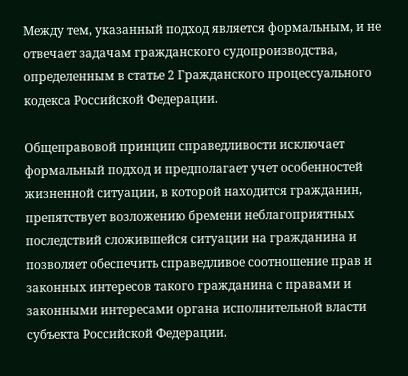Между тем, указанный подход является формальным, и не отвечает задачам гражданского судопроизводства, определенным в статье 2 Гражданского процессуального кодекса Российской Федерации.

Общеправовой принцип справедливости исключает формальный подход и предполагает учет особенностей жизненной ситуации, в которой находится гражданин, препятствует возложению бремени неблагоприятных последствий сложившейся ситуации на гражданина и позволяет обеспечить справедливое соотношение прав и законных интересов такого гражданина с правами и законными интересами органа исполнительной власти субъекта Российской Федерации.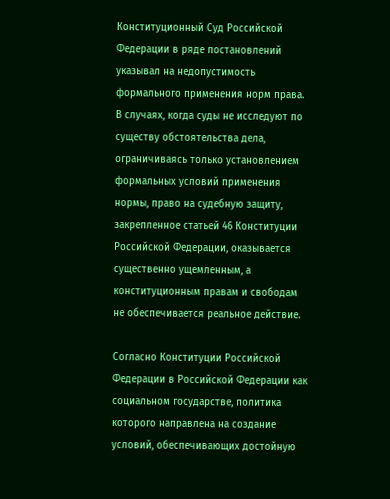Конституционный Суд Российской Федерации в ряде постановлений указывал на недопустимость формального применения норм права. В случаях, когда суды не исследуют по существу обстоятельства дела, ограничиваясь только установлением формальных условий применения нормы, право на судебную защиту, закрепленное статьей 46 Конституции Российской Федерации, оказывается существенно ущемленным, а конституционным правам и свободам не обеспечивается реальное действие.

Согласно Конституции Российской Федерации в Российской Федерации как социальном государстве, политика которого направлена на создание условий, обеспечивающих достойную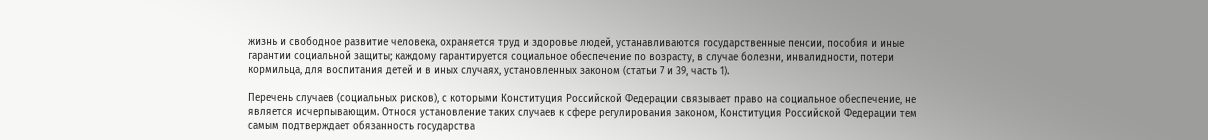жизнь и свободное развитие человека, охраняется труд и здоровье людей, устанавливаются государственные пенсии, пособия и иные гарантии социальной защиты; каждому гарантируется социальное обеспечение по возрасту, в случае болезни, инвалидности, потери кормильца, для воспитания детей и в иных случаях, установленных законом (статьи 7 и 39, часть 1).

Перечень случаев (социальных рисков), с которыми Конституция Российской Федерации связывает право на социальное обеспечение, не является исчерпывающим. Относя установление таких случаев к сфере регулирования законом, Конституция Российской Федерации тем самым подтверждает обязанность государства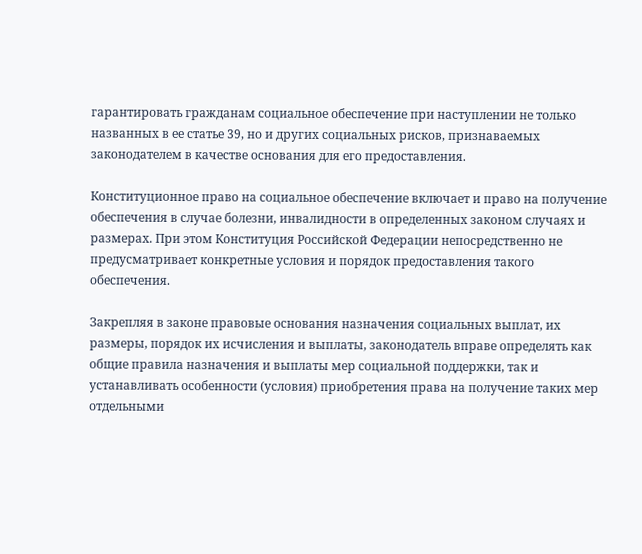гарантировать гражданам социальное обеспечение при наступлении не только названных в ее статье 39, но и других социальных рисков, признаваемых законодателем в качестве основания для его предоставления.

Конституционное право на социальное обеспечение включает и право на получение обеспечения в случае болезни, инвалидности в определенных законом случаях и размерах. При этом Конституция Российской Федерации непосредственно не предусматривает конкретные условия и порядок предоставления такого обеспечения.

Закрепляя в законе правовые основания назначения социальных выплат, их размеры, порядок их исчисления и выплаты, законодатель вправе определять как общие правила назначения и выплаты мер социальной поддержки, так и устанавливать особенности (условия) приобретения права на получение таких мер отдельными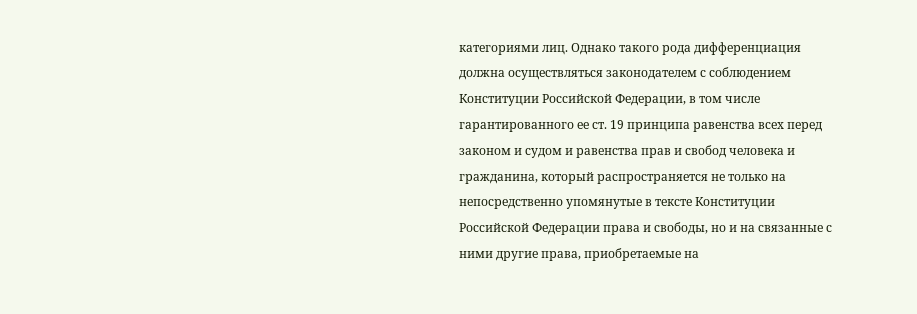категориями лиц. Однако такого рода дифференциация должна осуществляться законодателем с соблюдением Конституции Российской Федерации, в том числе гарантированного ее ст. 19 принципа равенства всех перед законом и судом и равенства прав и свобод человека и гражданина, который распространяется не только на непосредственно упомянутые в тексте Конституции Российской Федерации права и свободы, но и на связанные с ними другие права, приобретаемые на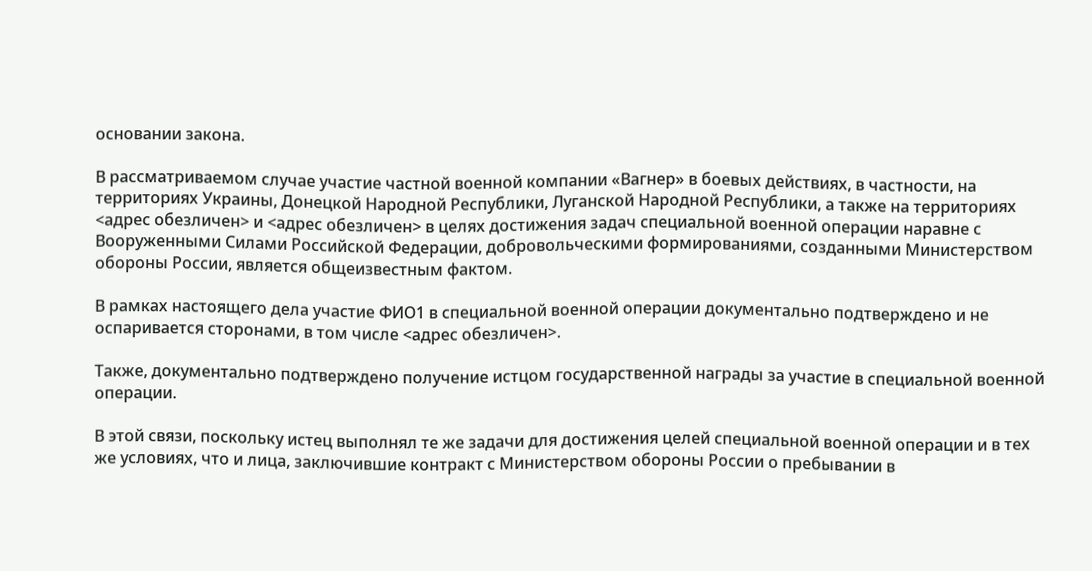основании закона.

В рассматриваемом случае участие частной военной компании «Вагнер» в боевых действиях, в частности, на территориях Украины, Донецкой Народной Республики, Луганской Народной Республики, а также на территориях <адрес обезличен> и <адрес обезличен> в целях достижения задач специальной военной операции наравне с Вооруженными Силами Российской Федерации, добровольческими формированиями, созданными Министерством обороны России, является общеизвестным фактом.

В рамках настоящего дела участие ФИО1 в специальной военной операции документально подтверждено и не оспаривается сторонами, в том числе <адрес обезличен>.

Также, документально подтверждено получение истцом государственной награды за участие в специальной военной операции.

В этой связи, поскольку истец выполнял те же задачи для достижения целей специальной военной операции и в тех же условиях, что и лица, заключившие контракт с Министерством обороны России о пребывании в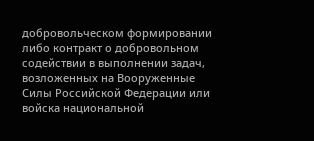добровольческом формировании либо контракт о добровольном содействии в выполнении задач, возложенных на Вооруженные Силы Российской Федерации или войска национальной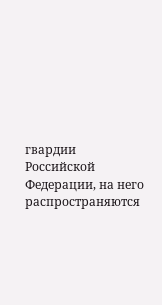гвардии Российской Федерации, на него распространяются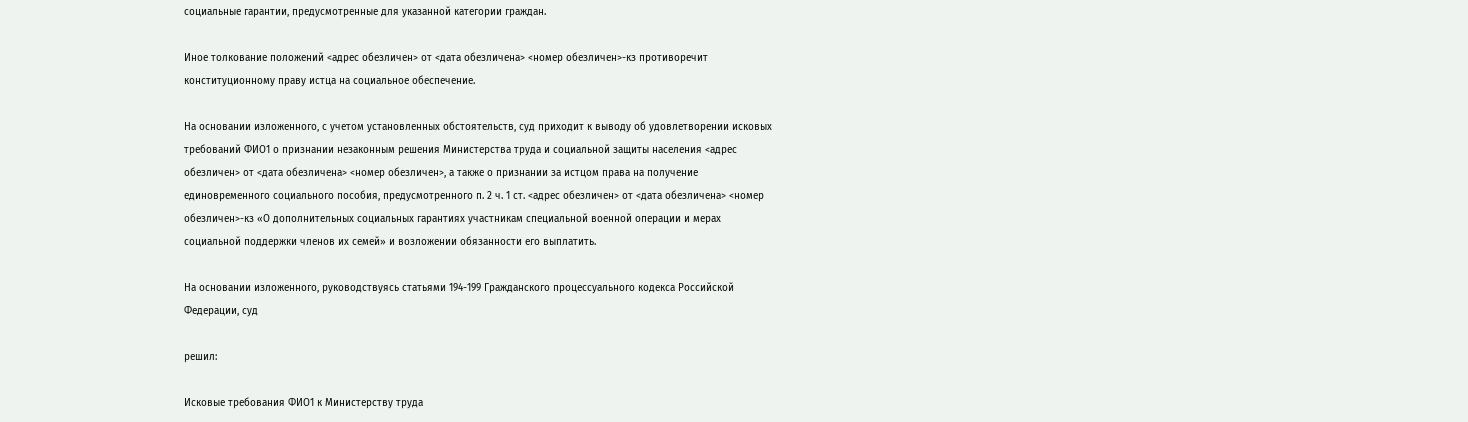социальные гарантии, предусмотренные для указанной категории граждан.

Иное толкование положений <адрес обезличен> от <дата обезличена> <номер обезличен>-кз противоречит конституционному праву истца на социальное обеспечение.

На основании изложенного, с учетом установленных обстоятельств, суд приходит к выводу об удовлетворении исковых требований ФИО1 о признании незаконным решения Министерства труда и социальной защиты населения <адрес обезличен> от <дата обезличена> <номер обезличен>, а также о признании за истцом права на получение единовременного социального пособия, предусмотренного п. 2 ч. 1 ст. <адрес обезличен> от <дата обезличена> <номер обезличен>-кз «О дополнительных социальных гарантиях участникам специальной военной операции и мерах социальной поддержки членов их семей» и возложении обязанности его выплатить.

На основании изложенного, руководствуясь статьями 194-199 Гражданского процессуального кодекса Российской Федерации, суд

решил:

Исковые требования ФИО1 к Министерству труда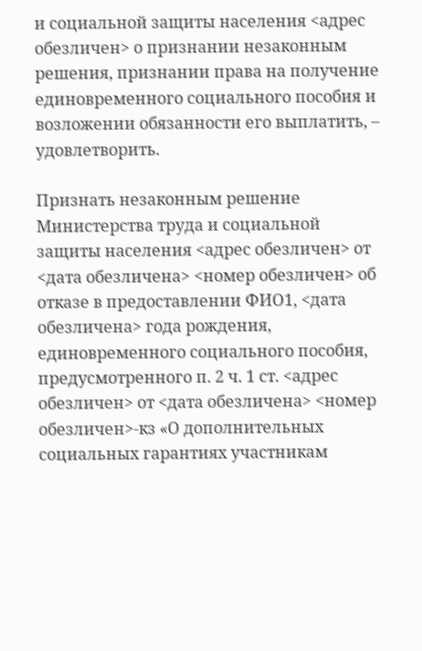и социальной защиты населения <адрес обезличен> о признании незаконным решения, признании права на получение единовременного социального пособия и возложении обязанности его выплатить, – удовлетворить.

Признать незаконным решение Министерства труда и социальной защиты населения <адрес обезличен> от <дата обезличена> <номер обезличен> об отказе в предоставлении ФИО1, <дата обезличена> года рождения, единовременного социального пособия, предусмотренного п. 2 ч. 1 ст. <адрес обезличен> от <дата обезличена> <номер обезличен>-кз «О дополнительных социальных гарантиях участникам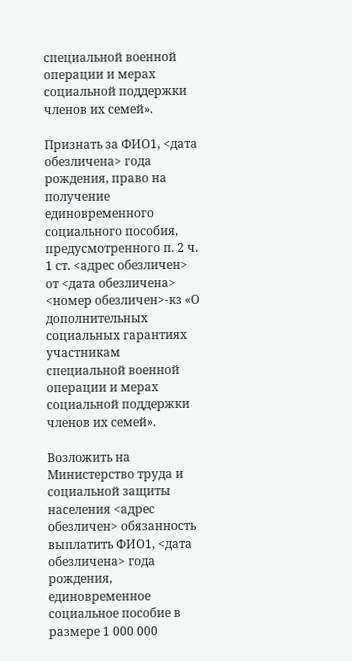специальной военной операции и мерах социальной поддержки членов их семей».

Признать за ФИО1, <дата обезличена> года рождения, право на получение единовременного социального пособия, предусмотренного п. 2 ч. 1 ст. <адрес обезличен> от <дата обезличена> <номер обезличен>-кз «О дополнительных социальных гарантиях участникам специальной военной операции и мерах социальной поддержки членов их семей».

Возложить на Министерство труда и социальной защиты населения <адрес обезличен> обязанность выплатить ФИО1, <дата обезличена> года рождения, единовременное социальное пособие в размере 1 000 000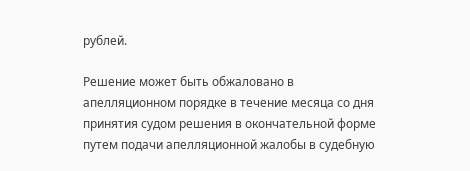рублей.

Решение может быть обжаловано в апелляционном порядке в течение месяца со дня принятия судом решения в окончательной форме путем подачи апелляционной жалобы в судебную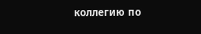коллегию по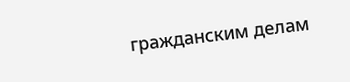гражданским делам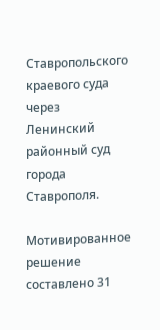Ставропольского краевого суда через Ленинский районный суд города Ставрополя.

Мотивированное решение составлено 31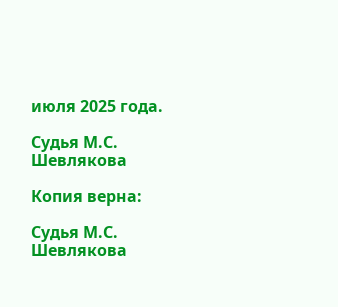июля 2025 года.

Судья М.С. Шевлякова

Копия верна:

Судья М.С. Шевлякова